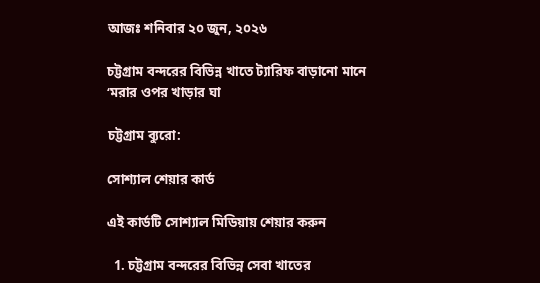আজঃ শনিবার ২০ জুন, ২০২৬

চট্টগ্রাম বন্দরের বিভিন্ন খাতে ট্যারিফ বাড়ানো মানে ‘মরার ওপর খাড়ার ঘা

চট্টগ্রাম ব্যুরো:

সোশ্যাল শেয়ার কার্ড

এই কার্ডটি সোশ্যাল মিডিয়ায় শেয়ার করুন

  1. চট্টগ্রাম বন্দরের বিভিন্ন সেবা খাতের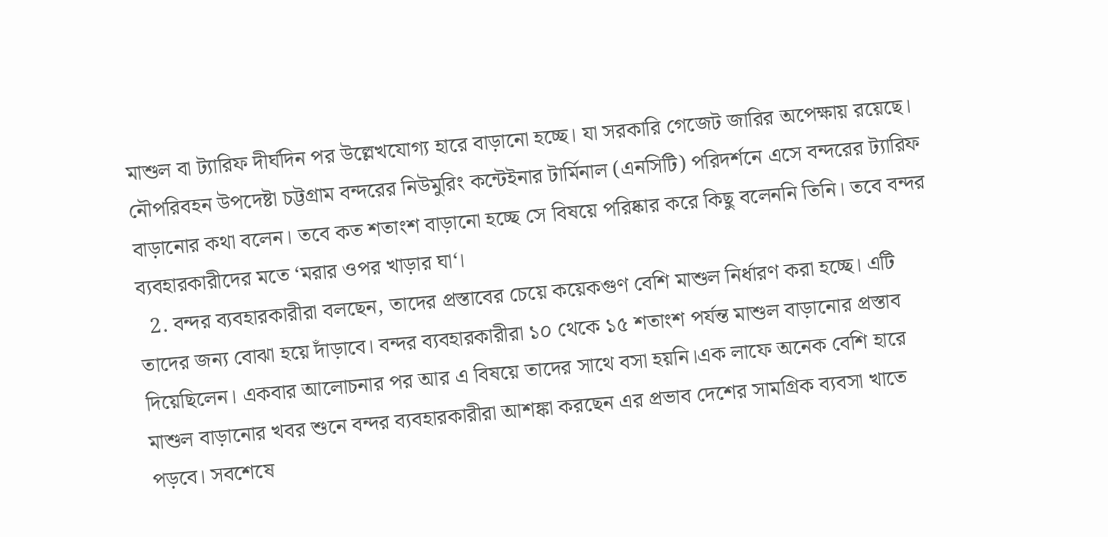মাশুল বা ট্যারিফ দীর্ঘদিন পর উল্লেখযোগ্য হারে বাড়ানো হচ্ছে। যা সরকারি গেজেট জারির অপেক্ষায় রয়েছে। নৌপরিবহন উপদেষ্টা চট্টগ্রাম বন্দরের নিউমুরিং কন্টেইনার টার্মিনাল (এনসিটি) পরিদর্শনে এসে বন্দরের ট্যারিফ বাড়ানোর কথা বলেন। তবে কত শতাংশ বাড়ানো হচ্ছে সে বিষয়ে পরিষ্কার করে কিছু বলেননি তিনি। তবে বন্দর ব্যবহারকারীদের মতে ‘মরার ওপর খাড়ার ঘা‘।
  2. বন্দর ব্যবহারকারীরা বলছেন, তাদের প্রস্তাবের চেয়ে কয়েকগুণ বেশি মাশুল নির্ধারণ করা হচ্ছে। এটি তাদের জন্য বোঝা হয়ে দাঁড়াবে। বন্দর ব্যবহারকারীরা ১০ থেকে ১৫ শতাংশ পর্যন্ত মাশুল বাড়ানোর প্রস্তাব দিয়েছিলেন। একবার আলোচনার পর আর এ বিষয়ে তাদের সাথে বসা হয়নি।এক লাফে অনেক বেশি হারে মাশুল বাড়ানোর খবর শুনে বন্দর ব্যবহারকারীরা আশঙ্কা করছেন এর প্রভাব দেশের সামগ্রিক ব্যবসা খাতে পড়বে। সবশেষে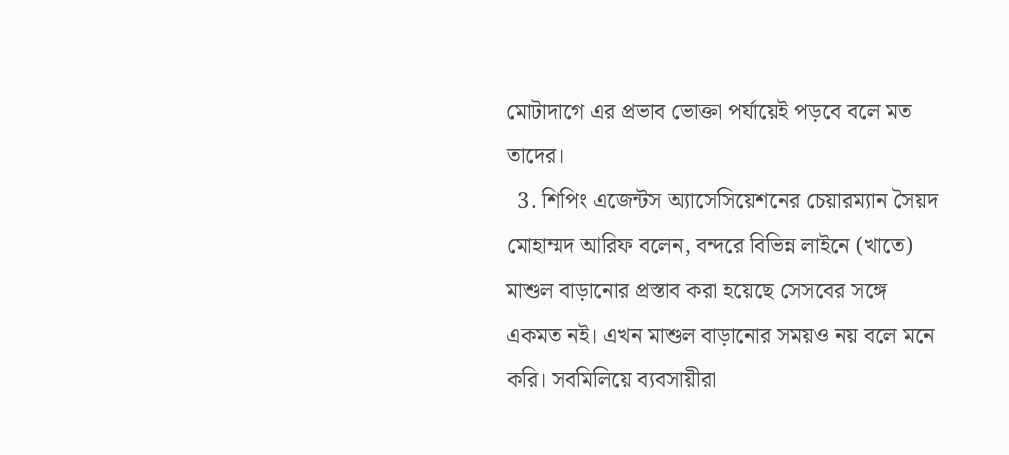মোটাদাগে এর প্রভাব ভোক্তা পর্যায়েই পড়বে বলে মত তাদের।
  3. শিপিং এজেন্টস অ্যাসেসিয়েশনের চেয়ারম্যান সৈয়দ মোহাম্মদ আরিফ বলেন, বন্দরে বিভিন্ন লাইনে (খাতে) মাশুল বাড়ানোর প্রস্তাব করা হয়েছে সেসবের সঙ্গে একমত নই। এখন মাশুল বাড়ানোর সময়ও নয় বলে মনে করি। সবমিলিয়ে ব্যবসায়ীরা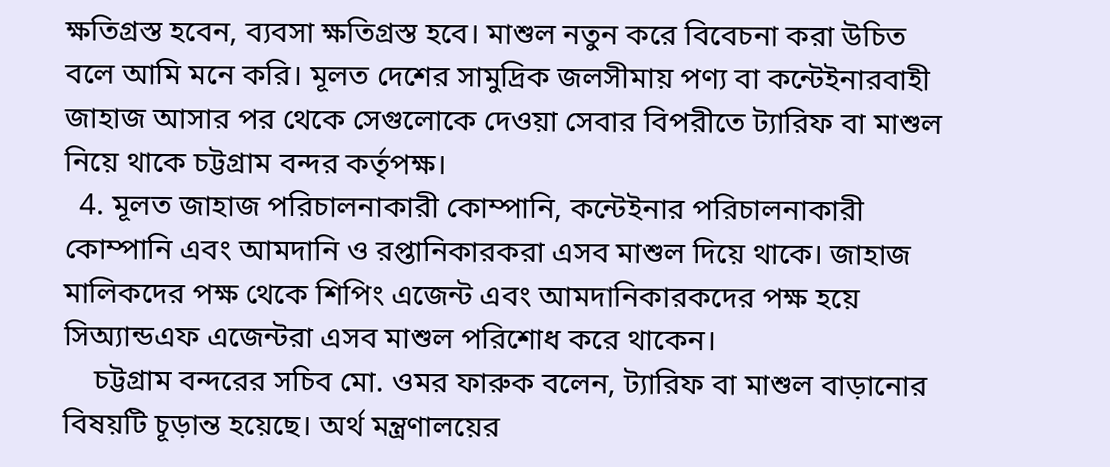ক্ষতিগ্রস্ত হবেন, ব্যবসা ক্ষতিগ্রস্ত হবে। মাশুল নতুন করে বিবেচনা করা উচিত বলে আমি মনে করি। মূলত দেশের সামুদ্রিক জলসীমায় পণ্য বা কন্টেইনারবাহী জাহাজ আসার পর থেকে সেগুলোকে দেওয়া সেবার বিপরীতে ট্যারিফ বা মাশুল নিয়ে থাকে চট্টগ্রাম বন্দর কর্তৃপক্ষ।
  4. মূলত জাহাজ পরিচালনাকারী কোম্পানি, কন্টেইনার পরিচালনাকারী কোম্পানি এবং আমদানি ও রপ্তানিকারকরা এসব মাশুল দিয়ে থাকে। জাহাজ মালিকদের পক্ষ থেকে শিপিং এজেন্ট এবং আমদানিকারকদের পক্ষ হয়ে সিঅ্যান্ডএফ এজেন্টরা এসব মাশুল পরিশোধ করে থাকেন।
    চট্টগ্রাম বন্দরের সচিব মো. ওমর ফারুক বলেন, ট্যারিফ বা মাশুল বাড়ানোর বিষয়টি চূড়ান্ত হয়েছে। অর্থ মন্ত্রণালয়ের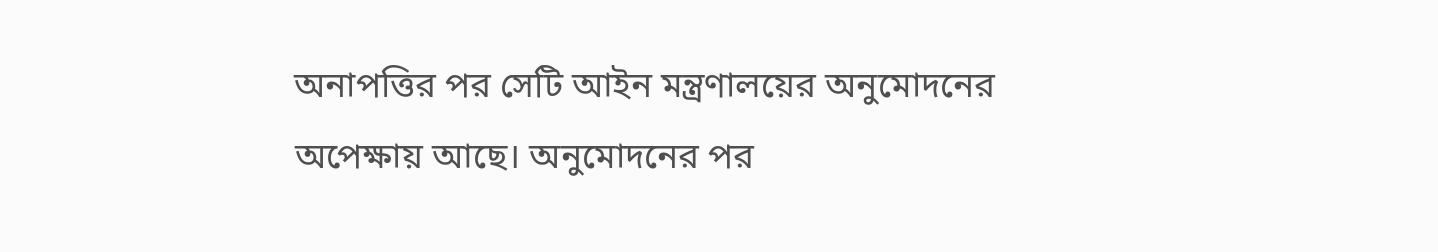অনাপত্তির পর সেটি আইন মন্ত্রণালয়ের অনুমোদনের অপেক্ষায় আছে। অনুমোদনের পর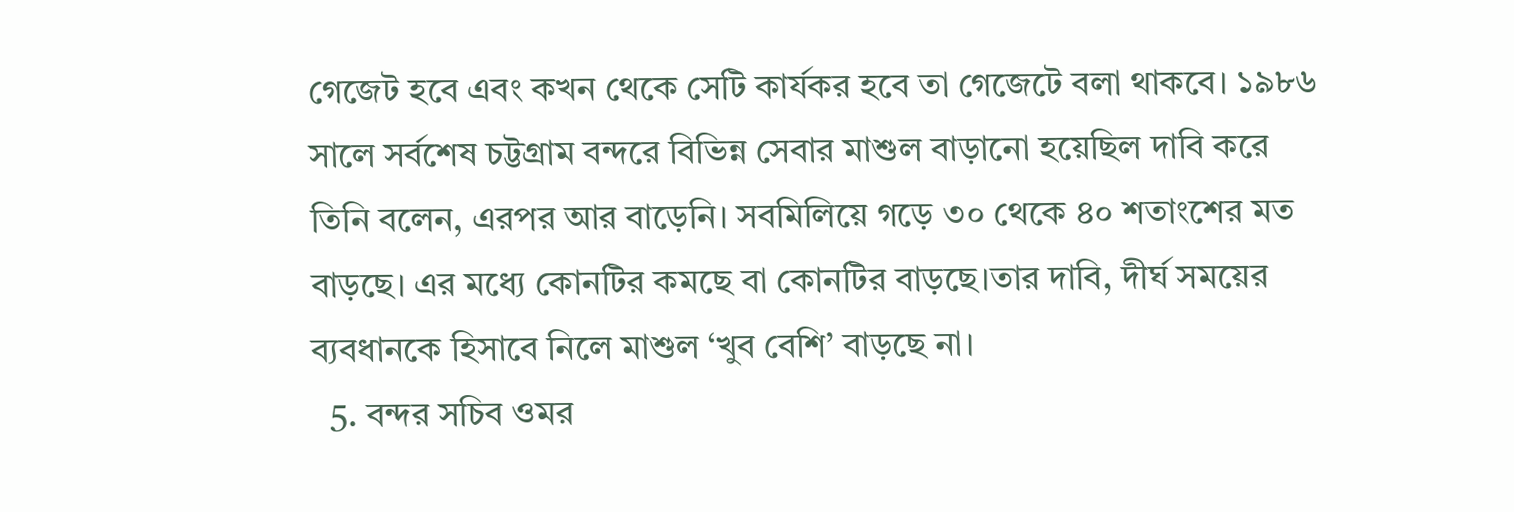গেজেট হবে এবং কখন থেকে সেটি কার্যকর হবে তা গেজেটে বলা থাকবে। ১৯৮৬ সালে সর্বশেষ চট্টগ্রাম বন্দরে বিভিন্ন সেবার মাশুল বাড়ানো হয়েছিল দাবি করে তিনি বলেন, এরপর আর বাড়েনি। সবমিলিয়ে গড়ে ৩০ থেকে ৪০ শতাংশের মত বাড়ছে। এর মধ্যে কোনটির কমছে বা কোনটির বাড়ছে।তার দাবি, দীর্ঘ সময়ের ব্যবধানকে হিসাবে নিলে মাশুল ‘খুব বেশি’ বাড়ছে না।
  5. বন্দর সচিব ওমর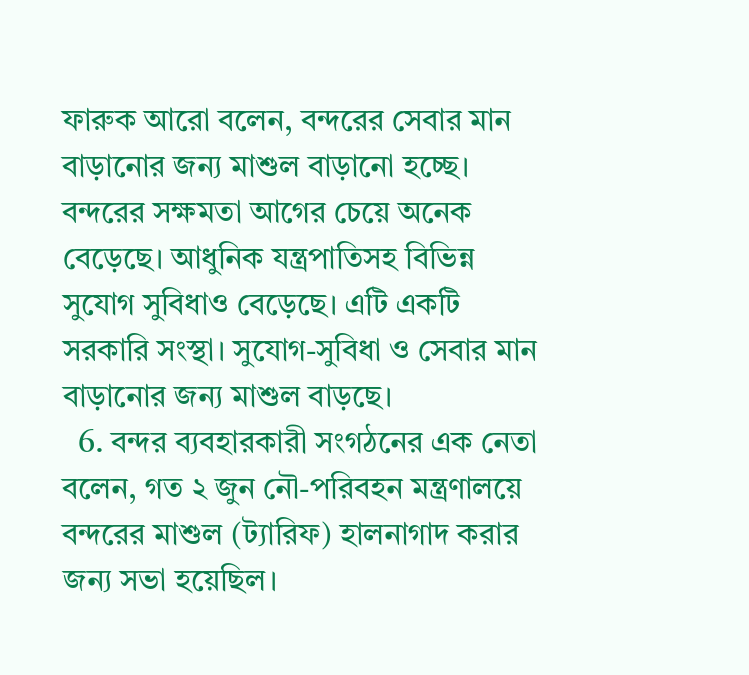ফারুক আরো বলেন, বন্দরের সেবার মান বাড়ানোর জন্য মাশুল বাড়ানো হচ্ছে। বন্দরের সক্ষমতা আগের চেয়ে অনেক বেড়েছে। আধুনিক যন্ত্রপাতিসহ বিভিন্ন সুযোগ সুবিধাও বেড়েছে। এটি একটি সরকারি সংস্থা। সুযোগ-সুবিধা ও সেবার মান বাড়ানোর জন্য মাশুল বাড়ছে।
  6. বন্দর ব্যবহারকারী সংগঠনের এক নেতা বলেন, গত ২ জুন নৌ-পরিবহন মন্ত্রণালয়ে বন্দরের মাশুল (ট্যারিফ) হালনাগাদ করার জন্য সভা হয়েছিল।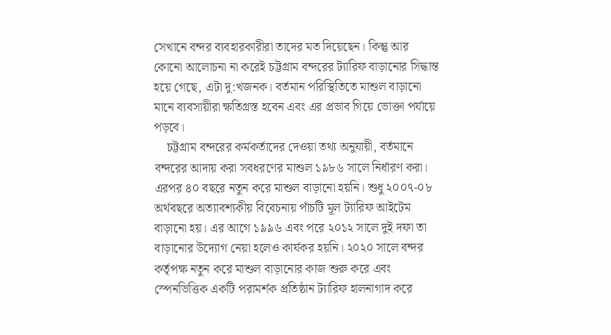সেখানে বন্দর ব্যবহারকারীরা তাদের মত দিয়েছেন। কিন্তু আর কোনো আলোচনা না করেই চট্টগ্রাম বন্দরের ট্যারিফ বাড়ানোর সিদ্ধান্ত হয়ে গেছে, এটা দু:খজনক। বর্তমান পরিস্থিতিতে মাশুল বাড়ানো মানে ব্যবসায়ীরা ক্ষতিগ্রস্ত হবেন এবং এর প্রভাব গিয়ে ভোক্তা পর্যায়ে পড়বে।
    চট্টগ্রাম বন্দরের কর্মকর্তাদের দেওয়া তথ্য অনুযায়ী, বর্তমানে বন্দরের আদায় করা সবধরণের মাশুল ১৯৮৬ সালে নির্ধারণ করা। এরপর ৪০ বছরে নতুন করে মাশুল বাড়ানো হয়নি। শুধু ২০০৭-০৮ অর্থবছরে অত্যাবশ্যকীয় বিবেচনায় পাঁচটি মূল ট্যারিফ আইটেম বাড়ানো হয়। এর আগে ১৯৯৬ এবং পরে ২০১২ সালে দুই দফা তা বাড়ানোর উদ্যোগ নেয়া হলেও কার্যকর হয়নি। ২০২০ সালে বন্দর কর্তৃপক্ষ নতুন করে মাশুল বাড়ানোর কাজ শুরু করে এবং স্পেনভিত্তিক একটি পরামর্শক প্রতিষ্ঠান ট্যারিফ হালনাগাদ করে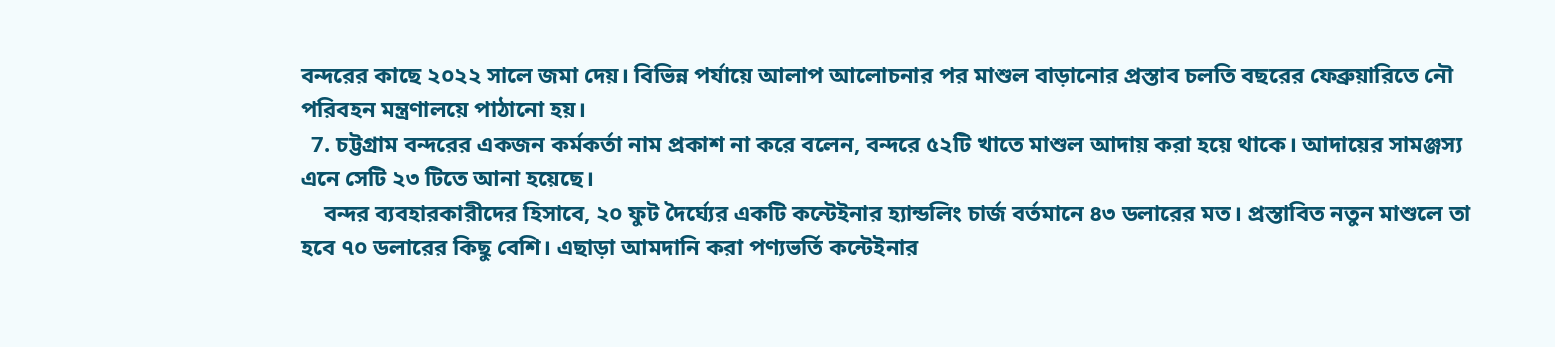বন্দরের কাছে ২০২২ সালে জমা দেয়। বিভিন্ন পর্যায়ে আলাপ আলোচনার পর মাশুল বাড়ানোর প্রস্তাব চলতি বছরের ফেব্রুয়ারিতে নৌ পরিবহন মন্ত্রণালয়ে পাঠানো হয়।
  7. চট্টগ্রাম বন্দরের একজন কর্মকর্তা নাম প্রকাশ না করে বলেন, বন্দরে ৫২টি খাতে মাশুল আদায় করা হয়ে থাকে। আদায়ের সামঞ্জস্য এনে সেটি ২৩ টিতে আনা হয়েছে।
    বন্দর ব্যবহারকারীদের হিসাবে, ২০ ফুট দৈর্ঘ্যের একটি কন্টেইনার হ্যান্ডলিং চার্জ বর্তমানে ৪৩ ডলারের মত। প্রস্তাবিত নতুন মাশুলে তা হবে ৭০ ডলারের কিছু বেশি। এছাড়া আমদানি করা পণ্যভর্তি কন্টেইনার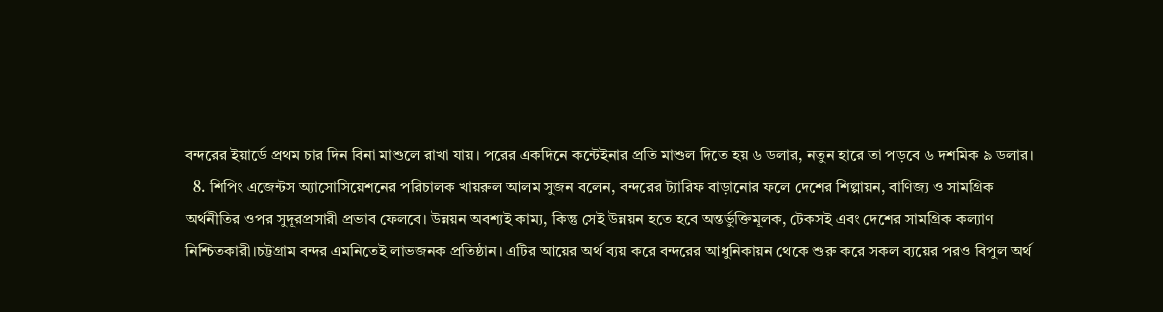বন্দরের ইয়ার্ডে প্রথম চার দিন বিনা মাশুলে রাখা যায়। পরের একদিনে কন্টেইনার প্রতি মাশুল দিতে হয় ৬ ডলার, নতুন হারে তা পড়বে ৬ দশমিক ৯ ডলার।
  8. শিপিং এজেন্টস অ্যাসোসিয়েশনের পরিচালক খায়রুল আলম সুজন বলেন, বন্দরের ট্যারিফ বাড়ানোর ফলে দেশের শিল্পায়ন, বাণিজ্য ও সামগ্রিক অর্থনীতির ওপর সুদূরপ্রসারী প্রভাব ফেলবে। উন্নয়ন অবশ্যই কাম্য, কিন্তু সেই উন্নয়ন হতে হবে অন্তর্ভুক্তিমূলক, টেকসই এবং দেশের সামগ্রিক কল্যাণ নিশ্চিতকারী।চট্টগ্রাম বন্দর এমনিতেই লাভজনক প্রতিষ্ঠান। এটির আয়ের অর্থ ব্যয় করে বন্দরের আধুনিকায়ন থেকে শুরু করে সকল ব্যয়ের পরও বিপুল অর্থ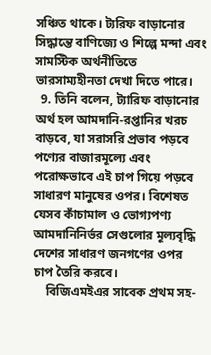সঞ্চিত থাকে। ট্যরিফ বাড়ানোর সিদ্ধান্তে বাণিজ্যে ও শিল্পে মন্দা এবং সামস্টিক অর্থনীতিতে ভারসাম্যহীনতা দেখা দিতে পারে।
  9. তিনি বলেন, ট্যারিফ বাড়ানোর অর্থ হল আমদানি-রপ্তানির খরচ বাড়বে, যা সরাসরি প্রভাব পড়বে পণ্যের বাজারমূল্যে এবং পরোক্ষভাবে এই চাপ গিয়ে পড়বে সাধারণ মানুষের ওপর। বিশেষত যেসব কাঁচামাল ও ভোগ্যপণ্য আমদানিনির্ভর সেগুলোর মূল্যবৃদ্ধি দেশের সাধারণ জনগণের ওপর চাপ তৈরি করবে।
    বিজিএমইএর সাবেক প্রথম সহ-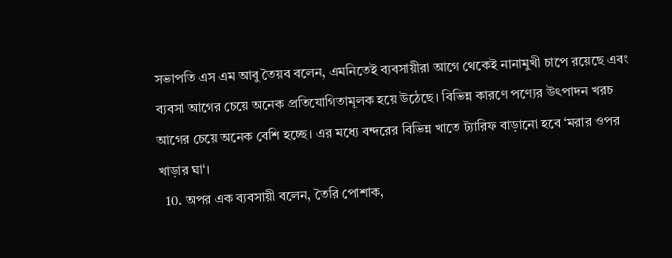সভাপতি এস এম আবু তৈয়ব বলেন, এমনিতেই ব্যবসায়ীরা আগে থেকেই নানামুখী চাপে রয়েছে এবং ব্যবসা আগের চেয়ে অনেক প্রতিযোগিতামূলক হয়ে উঠেছে। বিভিন্ন কারণে পণ্যের উৎপাদন খরচ আগের চেয়ে অনেক বেশি হচ্ছে। এর মধ্যে বন্দরের বিভিন্ন খাতে ট্যারিফ বাড়ানো হবে ‘মরার ওপর খাড়ার ঘা‘।
  10. অপর এক ব্যবসায়ী বলেন, তৈরি পোশাক,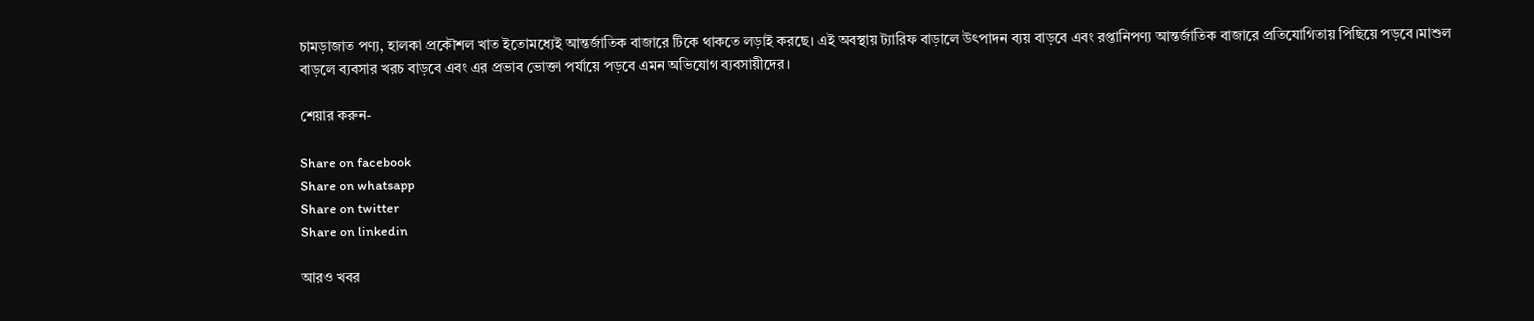চামড়াজাত পণ্য, হালকা প্রকৌশল খাত ইতোমধ্যেই আন্তর্জাতিক বাজারে টিকে থাকতে লড়াই করছে। এই অবস্থায় ট্যারিফ বাড়ালে উৎপাদন ব্যয় বাড়বে এবং রপ্তানিপণ্য আন্তর্জাতিক বাজারে প্রতিযোগিতায় পিছিয়ে পড়বে।মাশুল বাড়লে ব্যবসার খরচ বাড়বে এবং এর প্রভাব ভোক্তা পর্যায়ে পড়বে এমন অভিযোগ ব্যবসায়ীদের।

শেয়ার করুন-

Share on facebook
Share on whatsapp
Share on twitter
Share on linkedin

আরও খবর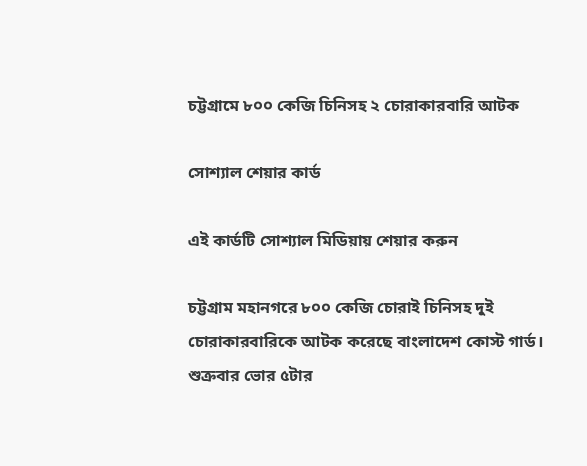চট্টগ্রামে ৮০০ কেজি চিনিসহ ২ চোরাকারবারি আটক

সোশ্যাল শেয়ার কার্ড

এই কার্ডটি সোশ্যাল মিডিয়ায় শেয়ার করুন

চট্টগ্রাম মহানগরে ৮০০ কেজি চোরাই চিনিসহ দুই চোরাকারবারিকে আটক করেছে বাংলাদেশ কোস্ট গার্ড। শুক্রবার ভোর ৫টার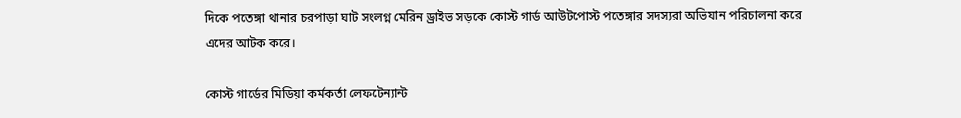দিকে পতেঙ্গা থানার চরপাড়া ঘাট সংলগ্ন মেরিন ড্রাইভ সড়কে কোস্ট গার্ড আউটপোস্ট পতেঙ্গার সদস্যরা অভিযান পরিচালনা করে এদের আটক করে।

কোস্ট গার্ডের মিডিয়া কর্মকর্তা লেফটেন্যান্ট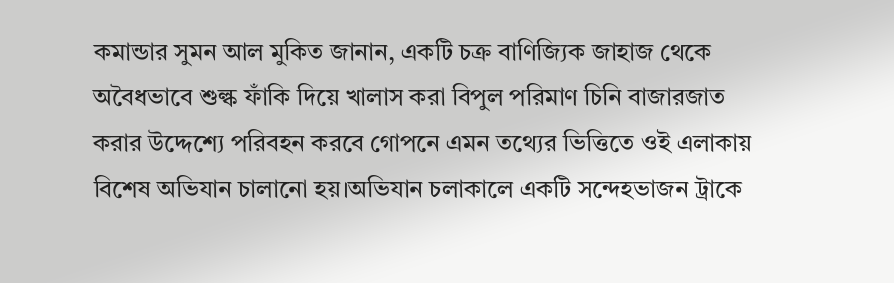কমান্ডার সুমন আল মুকিত জানান, একটি চক্র বাণিজ্যিক জাহাজ থেকে অবৈধভাবে শুল্ক ফাঁকি দিয়ে খালাস করা বিপুল পরিমাণ চিনি বাজারজাত করার উদ্দেশ্যে পরিবহন করবে গোপনে এমন তথ্যের ভিত্তিতে ওই এলাকায় বিশেষ অভিযান চালানো হয়।অভিযান চলাকালে একটি সন্দেহভাজন ট্রাকে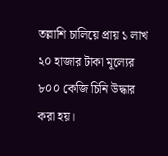তল্লাশি চালিয়ে প্রায় ১ লাখ ২০ হাজার টাকা মূল্যের ৮০০ কেজি চিনি উদ্ধার করা হয়।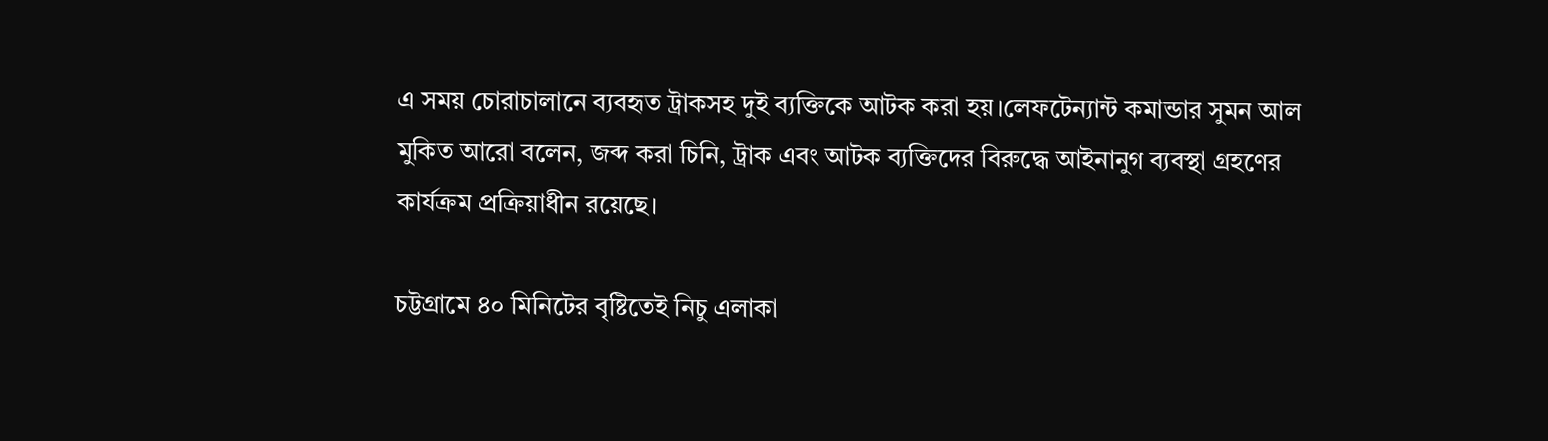এ সময় চোরাচালানে ব্যবহৃত ট্রাকসহ দুই ব্যক্তিকে আটক করা হয়।লেফটেন্যান্ট কমান্ডার সুমন আল মুকিত আরো বলেন, জব্দ করা চিনি, ট্রাক এবং আটক ব্যক্তিদের বিরুদ্ধে আইনানুগ ব্যবস্থা গ্রহণের কার্যক্রম প্রক্রিয়াধীন রয়েছে।

চট্টগ্রামে ৪০ মিনিটের বৃষ্টিতেই নিচু এলাকা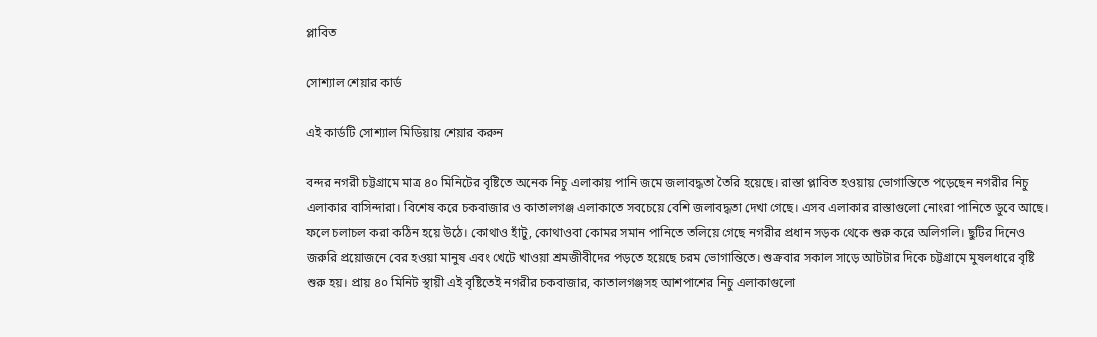প্লাবিত

সোশ্যাল শেয়ার কার্ড

এই কার্ডটি সোশ্যাল মিডিয়ায় শেয়ার করুন

বন্দর নগরী চট্টগ্রামে মাত্র ৪০ মিনিটের বৃষ্টিতে অনেক নিচু এলাকায় পানি জমে জলাবদ্ধতা তৈরি হয়েছে। রাস্তা প্লাবিত হওয়ায় ভোগান্তিতে পড়েছেন নগরীর নিচু এলাকার বাসিন্দারা। বিশেষ করে চকবাজার ও কাতালগঞ্জ এলাকাতে সবচেয়ে বেশি জলাবদ্ধতা দেখা গেছে। এসব এলাকার রাস্তাগুলো নোংরা পানিতে ডুবে আছে। ফলে চলাচল করা কঠিন হয়ে উঠে। কোথাও হাঁটু, কোথাওবা কোমর সমান পানিতে তলিয়ে গেছে নগরীর প্রধান সড়ক থেকে শুরু করে অলিগলি। ছুটির দিনেও জরুরি প্রয়োজনে বের হওয়া মানুষ এবং খেটে খাওয়া শ্রমজীবীদের পড়তে হয়েছে চরম ভোগান্তিতে। শুক্রবার সকাল সাড়ে আটটার দিকে চট্টগ্রামে মুষলধারে বৃষ্টি শুরু হয়। প্রায় ৪০ মিনিট স্থায়ী এই বৃষ্টিতেই নগরীর চকবাজার, কাতালগঞ্জসহ আশপাশের নিচু এলাকাগুলো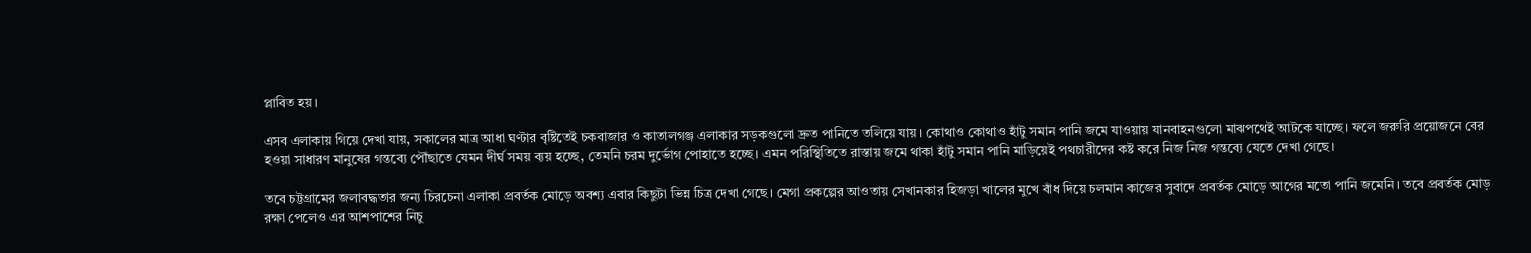প্লাবিত হয়।

এসব এলাকায় গিয়ে দেখা যায়, সকালের মাত্র আধা ঘণ্টার বৃষ্টিতেই চকবাজার ও কাতালগঞ্জ এলাকার সড়কগুলো দ্রুত পানিতে তলিয়ে যায়। কোথাও কোথাও হাঁটু সমান পানি জমে যাওয়ায় যানবাহনগুলো মাঝপথেই আটকে যাচ্ছে। ফলে জরুরি প্রয়োজনে বের হওয়া সাধারণ মানুষের গন্তব্যে পৌঁছাতে যেমন দীর্ঘ সময় ব্যয় হচ্ছে, তেমনি চরম দুর্ভোগ পোহাতে হচ্ছে। এমন পরিস্থিতিতে রাস্তায় জমে থাকা হাঁটু সমান পানি মাড়িয়েই পথচারীদের কষ্ট করে নিজ নিজ গন্তব্যে যেতে দেখা গেছে।

তবে চট্টগ্রামের জলাবদ্ধতার জন্য চিরচেনা এলাকা প্রবর্তক মোড়ে অবশ্য এবার কিছুটা ভিন্ন চিত্র দেখা গেছে। মেগা প্রকল্পের আওতায় সেখানকার হিজড়া খালের মুখে বাঁধ দিয়ে চলমান কাজের সুবাদে প্রবর্তক মোড়ে আগের মতো পানি জমেনি। তবে প্রবর্তক মোড় রক্ষা পেলেও এর আশপাশের নিচু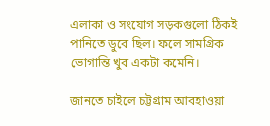এলাকা ও সংযোগ সড়কগুলো ঠিকই পানিতে ডুবে ছিল। ফলে সামগ্রিক ভোগান্তি খুব একটা কমেনি।

জানতে চাইলে চট্টগ্রাম আবহাওয়া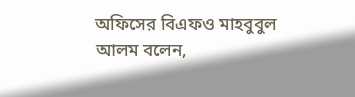অফিসের বিএফও মাহবুবুল আলম বলেন,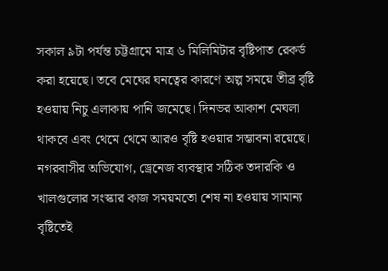সকাল ৯টা পর্যন্ত চট্টগ্রামে মাত্র ৬ মিলিমিটার বৃষ্টিপাত রেকর্ড করা হয়েছে। তবে মেঘের ঘনত্বের কারণে অল্প সময়ে তীব্র বৃষ্টি হওয়ায় নিচু এলাকায় পানি জমেছে। দিনভর আকাশ মেঘলা থাকবে এবং থেমে থেমে আরও বৃষ্টি হওয়ার সম্ভাবনা রয়েছে।
নগরবাসীর অভিযোগ, ড্রেনেজ ব্যবস্থার সঠিক তদারকি ও খালগুলোর সংস্কার কাজ সময়মতো শেষ না হওয়ায় সামান্য বৃষ্টিতেই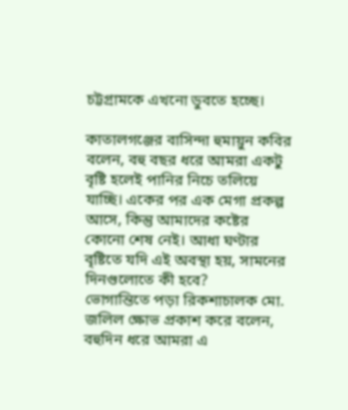চট্টগ্রামকে এখনো ডুবতে হচ্ছে।

কাতালগঞ্জের বাসিন্দা হুমায়ুন কবির বলেন, বহু বছর ধরে আমরা একটু বৃষ্টি হলেই পানির নিচে তলিয়ে যাচ্ছি। একের পর এক মেগা প্রকল্প আসে, কিন্তু আমাদের কষ্টের কোনো শেষ নেই। আধা ঘণ্টার বৃষ্টিতে যদি এই অবস্থা হয়, সামনের দিনগুলোতে কী হবে?
ভোগান্তিতে পড়া রিকশাচালক মো. জলিল ক্ষোভ প্রকাশ করে বলেন, বহুদিন ধরে আমরা এ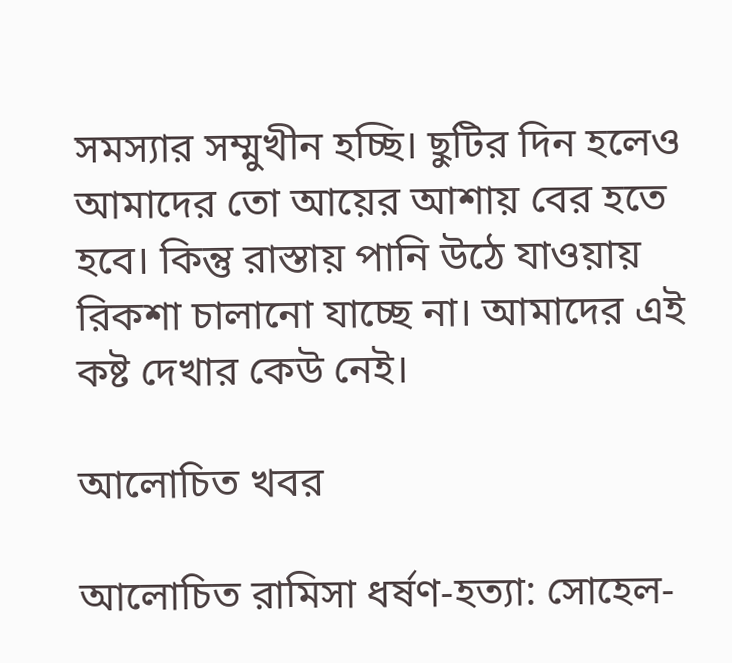সমস্যার সম্মুখীন হচ্ছি। ছুটির দিন হলেও আমাদের তো আয়ের আশায় বের হতে হবে। কিন্তু রাস্তায় পানি উঠে যাওয়ায় রিকশা চালানো যাচ্ছে না। আমাদের এই কষ্ট দেখার কেউ নেই।

আলোচিত খবর

আলোচিত রামিসা ধর্ষণ-হত্যা: সোহেল-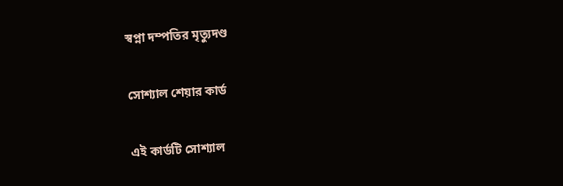স্বপ্না দম্পতির মৃত্যুদণ্ড

সোশ্যাল শেয়ার কার্ড

এই কার্ডটি সোশ্যাল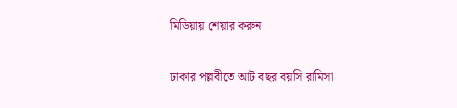মিডিয়ায় শেয়ার করুন

ঢাকার পল্লবীতে আট বছর বয়সি রামিসা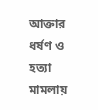আক্তার ধর্ষণ ও হত্যা মামলায়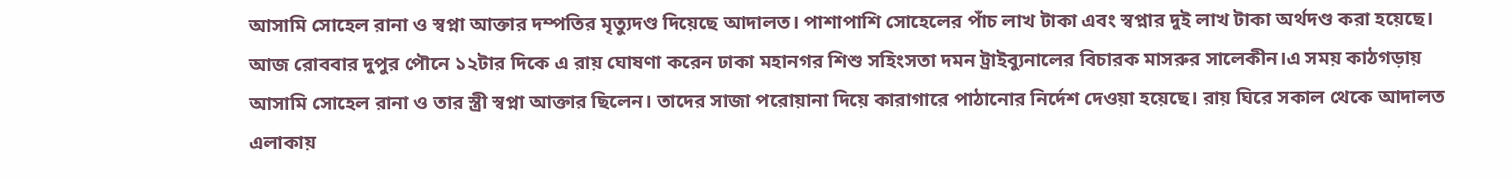আসামি সোহেল রানা ও স্বপ্না আক্তার দম্পতির মৃত্যুদণ্ড দিয়েছে আদালত। পাশাপাশি সোহেলের পাঁচ লাখ টাকা এবং স্বপ্নার দুই লাখ টাকা অর্থদণ্ড করা হয়েছে। আজ রোববার দুপুর পৌনে ১২টার দিকে এ রায় ঘোষণা করেন ঢাকা মহানগর শিশু সহিংসতা দমন ট্রাইব্যুনালের বিচারক মাসরুর সালেকীন।এ সময় কাঠগড়ায় আসামি সোহেল রানা ও তার স্ত্রী স্বপ্না আক্তার ছিলেন। তাদের সাজা পরোয়ানা দিয়ে কারাগারে পাঠানোর নির্দেশ দেওয়া হয়েছে। রায় ঘিরে সকাল থেকে আদালত এলাকায়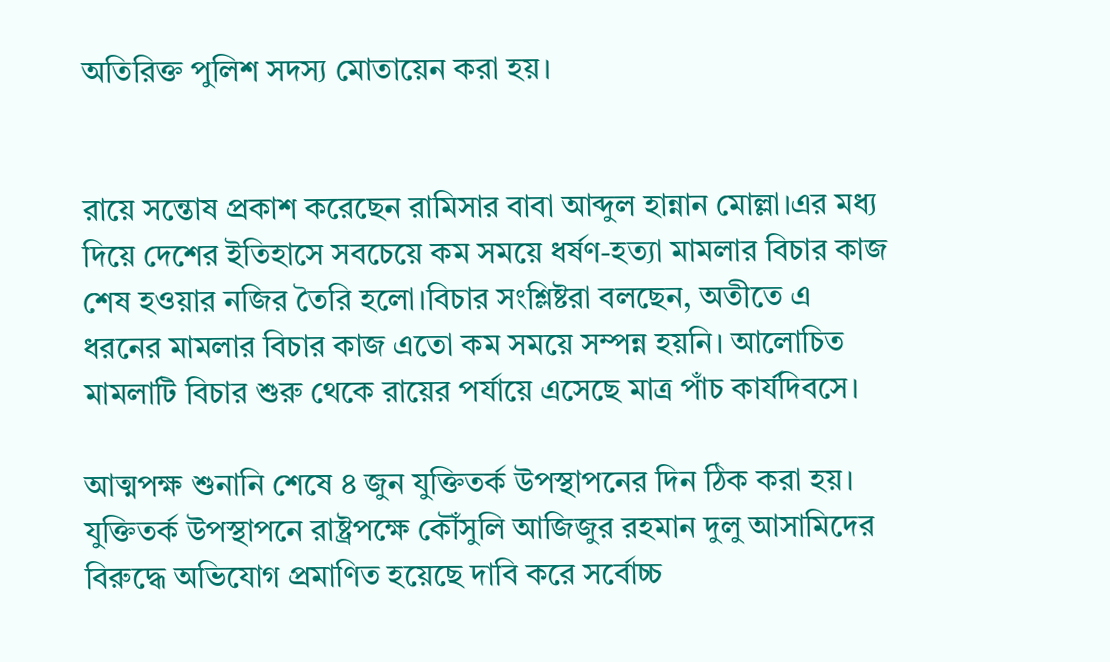অতিরিক্ত পুলিশ সদস্য মোতায়েন করা হয়।


রায়ে সন্তোষ প্রকাশ করেছেন রামিসার বাবা আব্দুল হান্নান মোল্লা।এর মধ্য দিয়ে দেশের ইতিহাসে সবচেয়ে কম সময়ে ধর্ষণ-হত্যা মামলার বিচার কাজ শেষ হওয়ার নজির তৈরি হলো।বিচার সংশ্লিষ্টরা বলছেন, অতীতে এ ধরনের মামলার বিচার কাজ এতো কম সময়ে সম্পন্ন হয়নি। আলোচিত মামলাটি বিচার শুরু থেকে রায়ের পর্যায়ে এসেছে মাত্র পাঁচ কার্যদিবসে।

আত্মপক্ষ শুনানি শেষে ৪ জুন যুক্তিতর্ক উপস্থাপনের দিন ঠিক করা হয়। যুক্তিতর্ক উপস্থাপনে রাষ্ট্রপক্ষে কৌঁসুলি আজিজুর রহমান দুলু আসামিদের বিরুদ্ধে অভিযোগ প্রমাণিত হয়েছে দাবি করে সর্বোচ্চ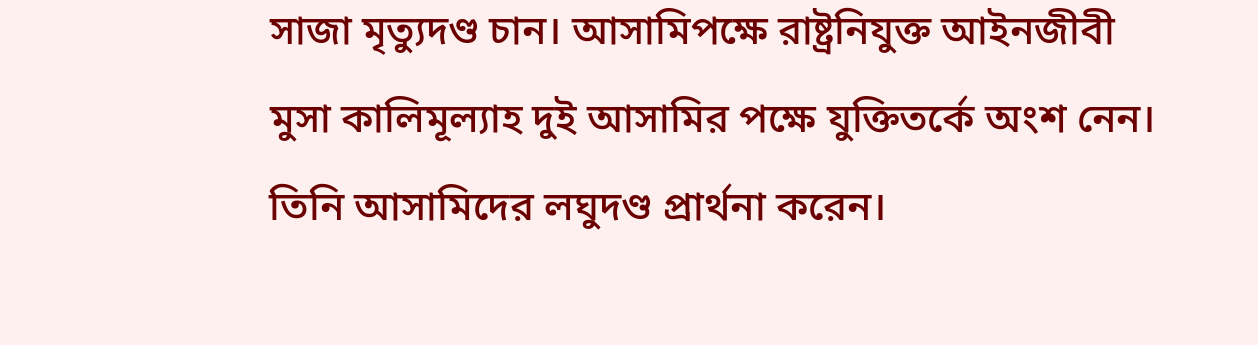সাজা মৃত্যুদণ্ড চান। আসামিপক্ষে রাষ্ট্রনিযুক্ত আইনজীবী মুসা কালিমূল্যাহ দুই আসামির পক্ষে যুক্তিতর্কে অংশ নেন। তিনি আসামিদের লঘুদণ্ড প্রার্থনা করেন।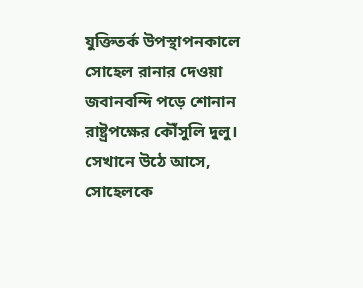যুক্তিতর্ক উপস্থাপনকালে সোহেল রানার দেওয়া জবানবন্দি পড়ে শোনান রাষ্ট্রপক্ষের কৌঁসুলি দুলু। সেখানে উঠে আসে, সোহেলকে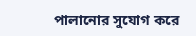পালানোর সুযোগ করে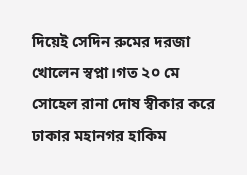দিয়েই সেদিন রুমের দরজা খোলেন স্বপ্না।গত ২০ মে সোহেল রানা দোষ স্বীকার করে ঢাকার মহানগর হাকিম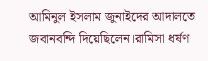আমিনুল ইসলাম জুনাইদের আদালতে জবানবন্দি দিয়েছিলেন।রামিসা ধর্ষণ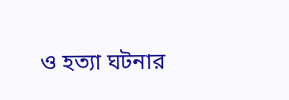ও হত্যা ঘটনার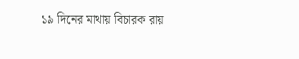১৯ দিনের মাথায় বিচারক রায়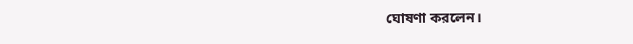ঘোষণা করলেন।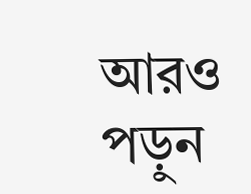আরও পড়ুন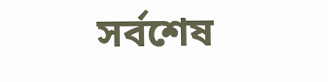সর্বশেষ